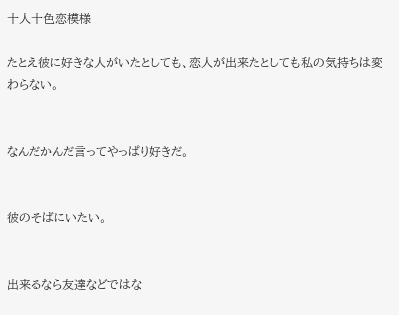十人十色恋模様

たとえ彼に好きな人がいたとしても、恋人が出来たとしても私の気持ちは変わらない。


なんだかんだ言ってやっぱり好きだ。


彼のそばにいたい。


出来るなら友達などではな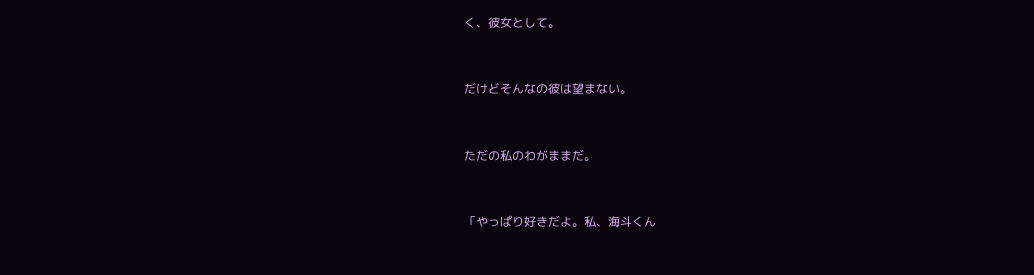く、彼女として。


だけどそんなの彼は望まない。


ただの私のわがままだ。


「やっぱり好きだよ。私、海斗くん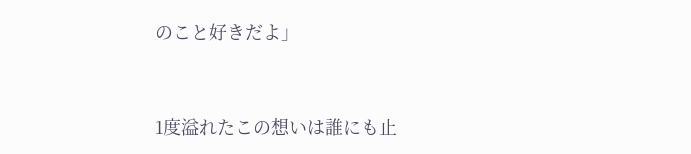のこと好きだよ」


1度溢れたこの想いは誰にも止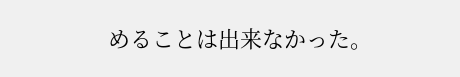めることは出来なかった。